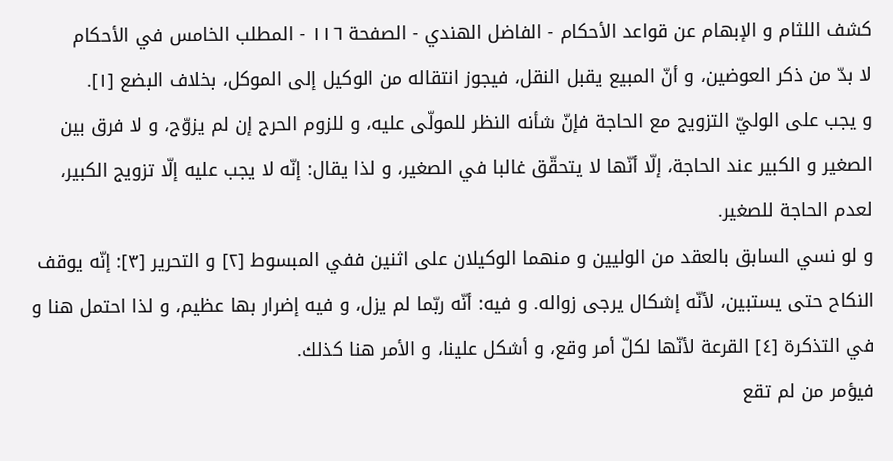كشف اللثام و الإبهام عن قواعد الأحكام - الفاضل الهندي - الصفحة ١١٦ - المطلب الخامس في الأحكام
لا بدّ من ذكر العوضين، و أنّ المبيع يقبل النقل، فيجوز انتقاله من الوكيل إلى الموكل، بخلاف البضع [١].
و يجب على الوليّ التزويج مع الحاجة فإنّ شأنه النظر للمولّى عليه، و للزوم الحرج إن لم يزوّج، و لا فرق بين الصغير و الكبير عند الحاجة، إلّا أنّها لا يتحقّق غالبا في الصغير، و لذا يقال: إنّه لا يجب عليه إلّا تزويج الكبير، لعدم الحاجة للصغير.
و لو نسي السابق بالعقد من الوليين و منهما الوكيلان على اثنين ففي المبسوط [٢] و التحرير [٣]: إنّه يوقف النكاح حتى يستبين، لأنّه إشكال يرجى زواله. و فيه: أنّه ربّما لم يزل، و فيه إضرار بها عظيم، و لذا احتمل هنا و في التذكرة [٤] القرعة لأنّها لكلّ أمر وقع، و أشكل علينا، و الأمر هنا كذلك.
فيؤمر من لم تقع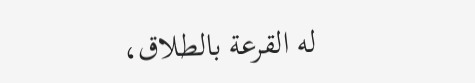له القرعة بالطلاق،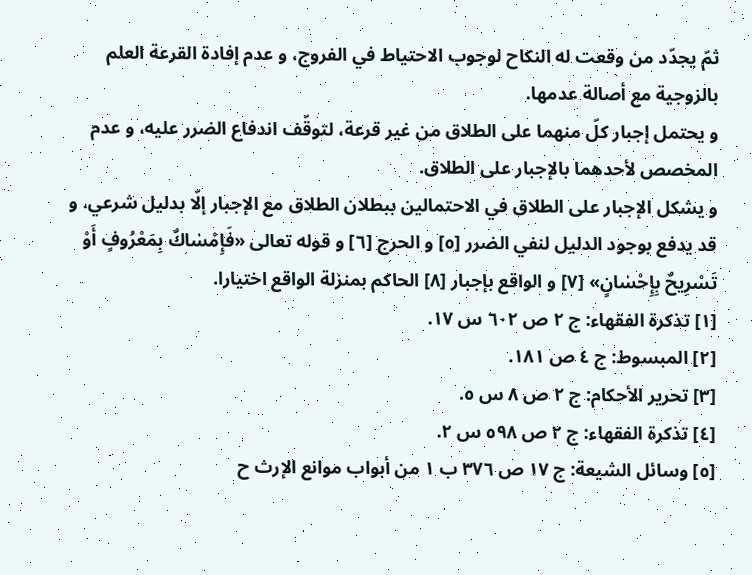ثمّ يجدّد من وقعت له النكاح لوجوب الاحتياط في الفروج، و عدم إفادة القرعة العلم بالزوجية مع أصالة عدمها.
و يحتمل إجبار كلّ منهما على الطلاق من غير قرعة، لتوقّف اندفاع الضرر عليه، و عدم المخصص لأحدهما بالإجبار على الطلاق.
و يشكل الإجبار على الطلاق في الاحتمالين ببطلان الطلاق مع الإجبار إلّا بدليل شرعي، و قد يدفع بوجود الدليل لنفي الضرر [٥] و الحرج [٦] و قوله تعالى «فَإِمْسٰاكٌ بِمَعْرُوفٍ أَوْ تَسْرِيحٌ بِإِحْسٰانٍ» [٧] و الواقع بإجبار [٨] الحاكم بمنزلة الواقع اختيارا.
[١] تذكرة الفقهاء: ج ٢ ص ٦٠٢ س ١٧.
[٢] المبسوط: ج ٤ ص ١٨١.
[٣] تحرير الأحكام: ج ٢ ص ٨ س ٥.
[٤] تذكرة الفقهاء: ج ٢ ص ٥٩٨ س ٢.
[٥] وسائل الشيعة: ج ١٧ ص ٣٧٦ ب ١ من أبواب موانع الإرث ح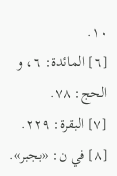١٠.
[٦] المائدة: ٦، و الحج: ٧٨.
[٧] البقرة: ٢٢٩.
[٨] في ن: «بجبر».